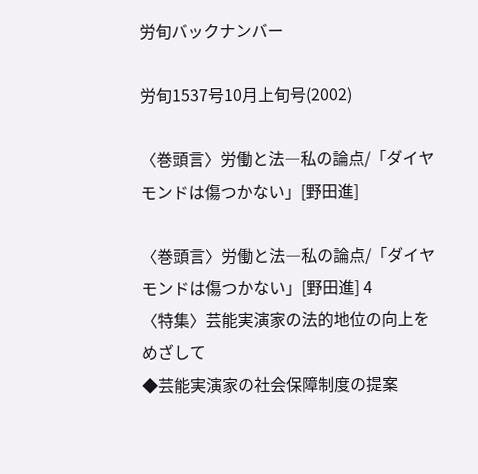労旬バックナンバー

労旬1537号10月上旬号(2002)

〈巻頭言〉労働と法―私の論点/「ダイヤモンドは傷つかない」[野田進]

〈巻頭言〉労働と法―私の論点/「ダイヤモンドは傷つかない」[野田進] 4
〈特集〉芸能実演家の法的地位の向上をめざして
◆芸能実演家の社会保障制度の提案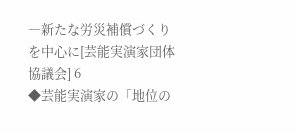―新たな労災補償づくりを中心に[芸能実演家団体協議会] 6
◆芸能実演家の「地位の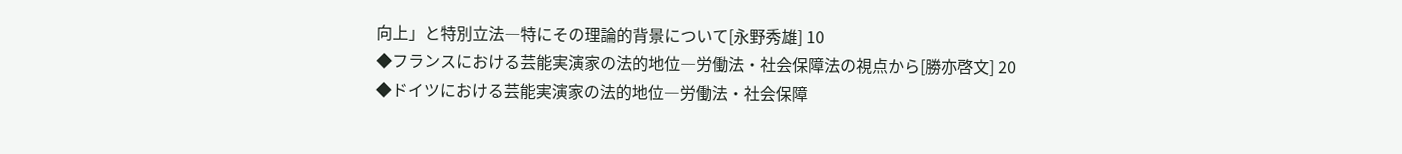向上」と特別立法―特にその理論的背景について[永野秀雄] 10
◆フランスにおける芸能実演家の法的地位―労働法・社会保障法の視点から[勝亦啓文] 20
◆ドイツにおける芸能実演家の法的地位―労働法・社会保障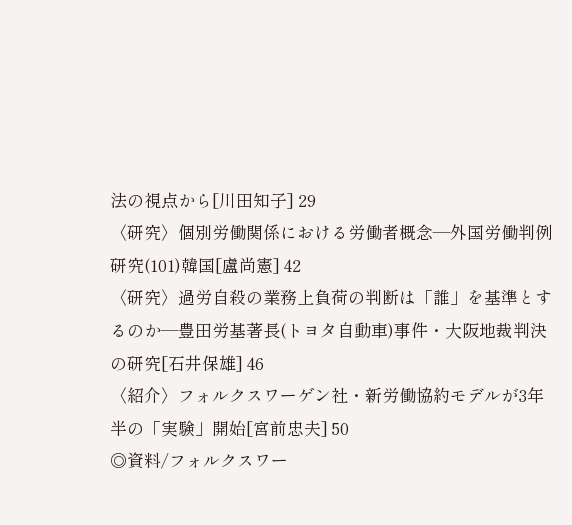法の視点から[川田知子] 29
〈研究〉個別労働関係における労働者概念―外国労働判例研究(101)韓国[盧尚憲] 42
〈研究〉過労自殺の業務上負荷の判断は「誰」を基準とするのか―豊田労基著長(トヨタ自動車)事件・大阪地裁判決の研究[石井保雄] 46
〈紹介〉フォルクスワーゲン社・新労働協約モデルが3年半の「実験」開始[宮前忠夫] 50
◎資料/フォルクスワー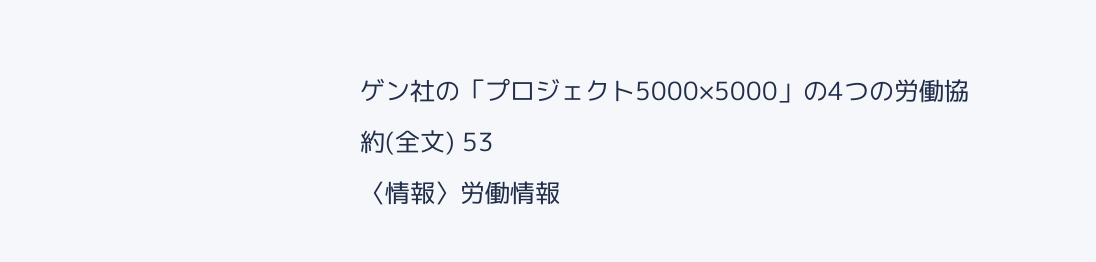ゲン社の「プロジェクト5000×5000」の4つの労働協約(全文) 53
〈情報〉労働情報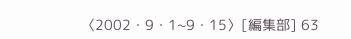〈2002・9・1~9・15〉[編集部] 63